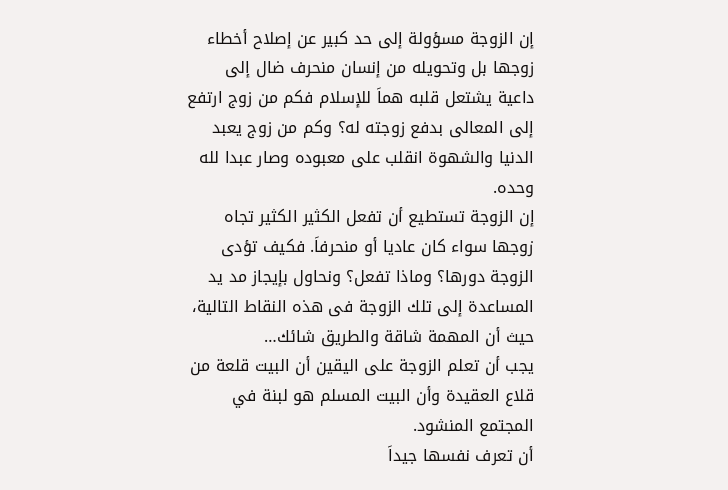إن الزوجة مسؤولة إلى حد كبير عن إصلاح أخطاء زوجها بل وتحويله من إنسان منحرف ضال إلى داعية يشتعل قلبه هماَ للإسلام فكم من زوج ارتفع إلى المعالى بدفع زوجته له؟ وكم من زوج يعبد الدنيا والشهوة انقلب على معبوده وصار عبدا لله وحده.
إن الزوجة تستطيع أن تفعل الكثير الكثير تجاه زوجها سواء كان عاديا أو منحرفاَ. فكيف تؤدى الزوجة دورها؟ وماذا تفعل؟ ونحاول بإيجاز مد يد المساعدة إلى تلك الزوجة فى هذه النقاط التالية، حيث أن المهمة شاقة والطريق شائك…
يجب أن تعلم الزوجة على اليقين أن البيت قلعة من قلاع العقيدة وأن البيت المسلم هو لبنة في المجتمع المنشود.
أن تعرف نفسها جيداَ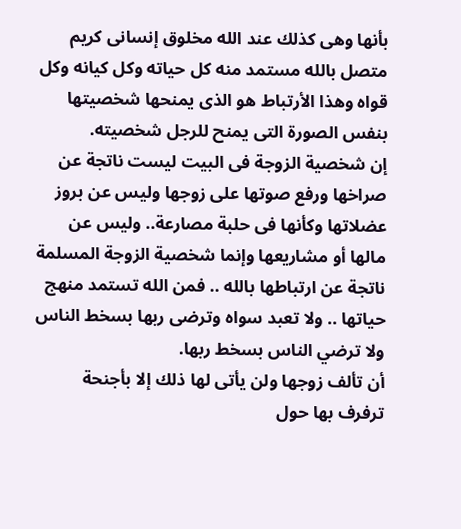بأنها وهى كذلك عند الله مخلوق إنسانى كريم متصل بالله مستمد منه كل حياته وكل كيانه وكل قواه وهذا الأرتباط هو الذى يمنحها شخصيتها بنفس الصورة التى يمنح للرجل شخصيته.
إن شخصية الزوجة فى البيت ليست ناتجة عن صراخها ورفع صوتها على زوجها وليس عن بروز عضلاتها وكأنها فى حلبة مصارعة.. وليس عن مالها أو مشاريعها وإنما شخصية الزوجة المسلمة ناتجة عن ارتباطها بالله .. فمن الله تستمد منهج حياتها .. ولا تعبد سواه وترضى ربها بسخط الناس ولا ترضي الناس بسخط ربها.
أن تألف زوجها ولن يأتى لها ذلك إلا بأجنحة ترفرف بها حول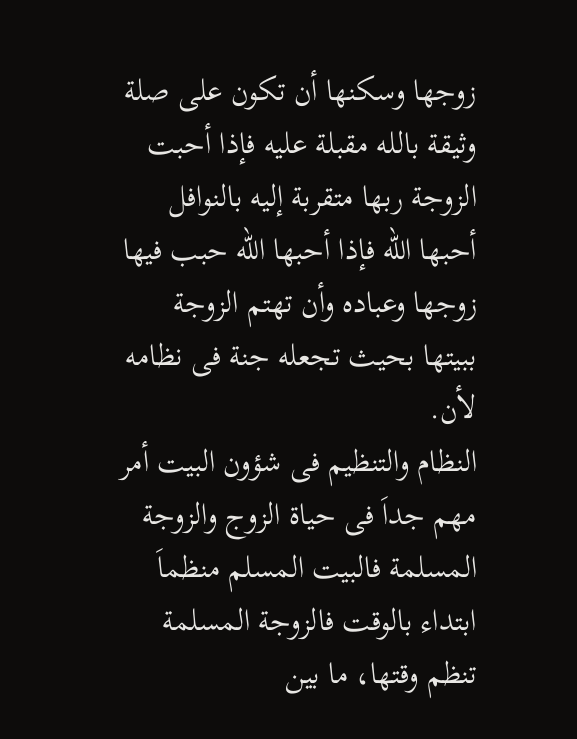زوجها وسكنها أن تكون على صلة وثيقة بالله مقبلة عليه فإذا أحبت الزوجة ربها متقربة إليه بالنوافل أحبها الله فإذا أحبها الله حبب فيها زوجها وعباده وأن تهتم الزوجة ببيتها بحيث تجعله جنة فى نظامه لأن.
النظام والتنظيم فى شؤون البيت أمر مهم جداَ فى حياة الزوج والزوجة المسلمة فالبيت المسلم منظماَ ابتداء بالوقت فالزوجة المسلمة تنظم وقتها، ما بين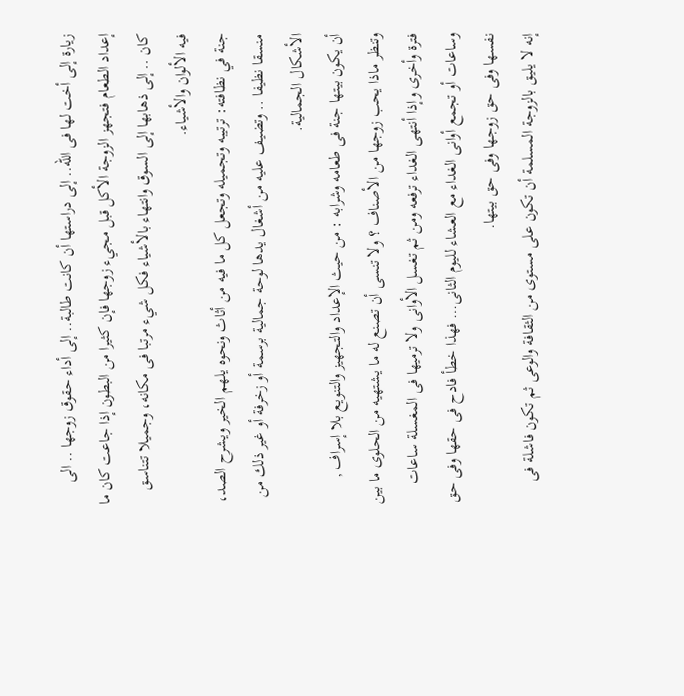زيارة إلى أخت لها فى الله.. إلى دراستها أن كانت طالبة.. إلى أداء حقوق زوجها .. الى إعداد الطعام فتجهز الزوجة الأكل قبل مجيء زوجها فإن كثيرا من البطون إذا جاعت كان ما كان .. إلى ذهابها إلى السوق وانتهاء بالأشياء فكل شيء مرتبا فى مكانه، وجميلا تتناسق فيه الألوان والأشياء.
جنة في نظافته: ترتيبه وتجميله وتجعل كل ما فيه من أثاث ونحوه يلهم الخير ويشرح الصد، منسقا نظيفا .. وتضيف عليه من أشغال يدها لوحة جمالية برسمة أو زخرفة أو غير ذلك من الأشكال الجمالية.
أن يكون بيتها جنة فى طعامه وشرابه : من حيث الإعداد والتجهيز والتنويع بلا إسراف , وتنظر ماذا يحب زوجها من الأصناف ؟ ولا تنسى أن تصنع له ما يشتهيه من الحلوى ما بين فترة وأخرى وإذا أنتهى الغداء ترفعه ومن ثم تغسل الأوانى ولا ترميها فى المغسلة ساعات وساعات أو تجمع أوانى الغداء مع العشاء لليوم الثانى… فهذا خطأ فادح فى حقها وفى حق نفسها وفى حق زوجها وفى حق بيتها.
إنه لا يليق بالزوجة المسلمة أن تكون على مستوى من الثقافة والوعى ثم تكون فاشلة فى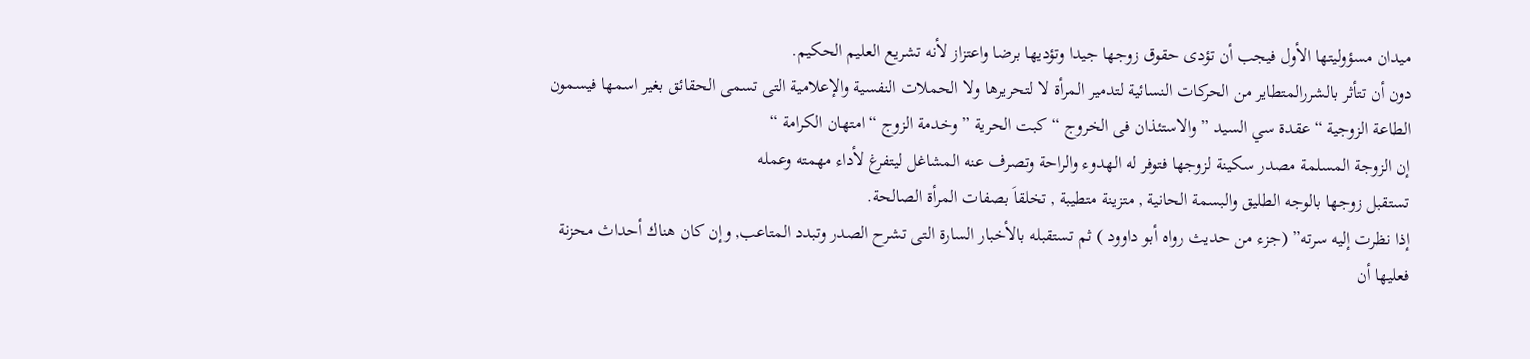ميدان مسؤوليتها الأول فيجب أن تؤدى حقوق زوجها جيدا وتؤديها برضا واعتزاز لأنه تشريع العليم الحكيم.
دون أن تتأثر بالشررالمتطاير من الحركات النسائية لتدمير المرأة لا لتحريرها ولا الحملات النفسية والإعلامية التى تسمى الحقائق بغير اسمها فيسمون الطاعة الزوجية “عقدة سي السيد ” والاستئذان فى الخروج “كبت الحرية ” وخدمة الزوج “امتهان الكرامة “
إن الزوجة المسلمة مصدر سكينة لزوجها فتوفر له الهدوء والراحة وتصرف عنه المشاغل ليتفرغ لأداء مهمته وعمله
تستقبل زوجها بالوجه الطليق والبسمة الحانية , متزينة متطيبة , تخلقاَ بصفات المرأة الصالحة.
إذا نظرت إليه سرته” (جزء من حديث رواه أبو داوود ) ثم تستقبله بالأخبار السارة التى تشرح الصدر وتبدد المتاعب, وإن كان هناك أحداث محزنة فعليها أن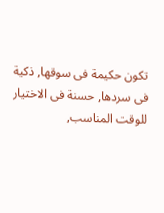تكون حكيمة فى سوقها, ذكية فى سردها, حسنة فى الاختيار للوقت المناسب,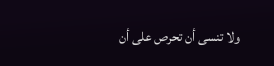ولا تنسى أن تحرص على أن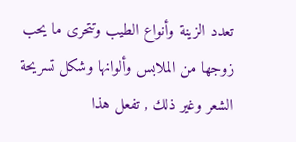تعدد الزينة وأنواع الطيب وتتحرى ما يحب زوجها من الملابس وألوانها وشكل تسريحة الشعر وغير ذلك , تفعل هذا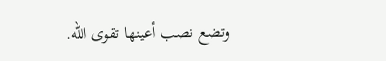وتضع نصب أعينها تقوى الله.